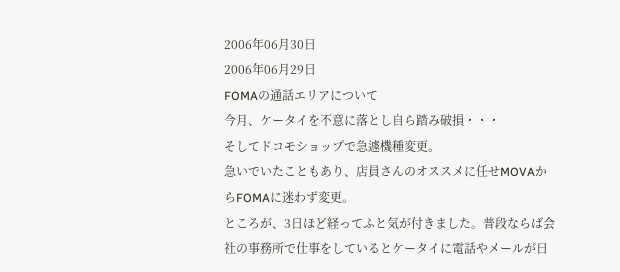2006年06月30日
2006年06月29日
FOMAの通話エリアについて
今月、ケータイを不意に落とし自ら踏み破損・・・
そしてドコモショップで急遽機種変更。
急いでいたこともあり、店員さんのオススメに任せMOVAからFOMAに迷わず変更。
ところが、3日ほど経ってふと気が付きました。普段ならば会社の事務所で仕事をしているとケータイに電話やメールが日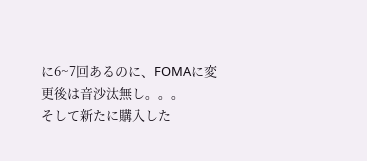に6~7回あるのに、FOMAに変更後は音沙汰無し。。。
そして新たに購入した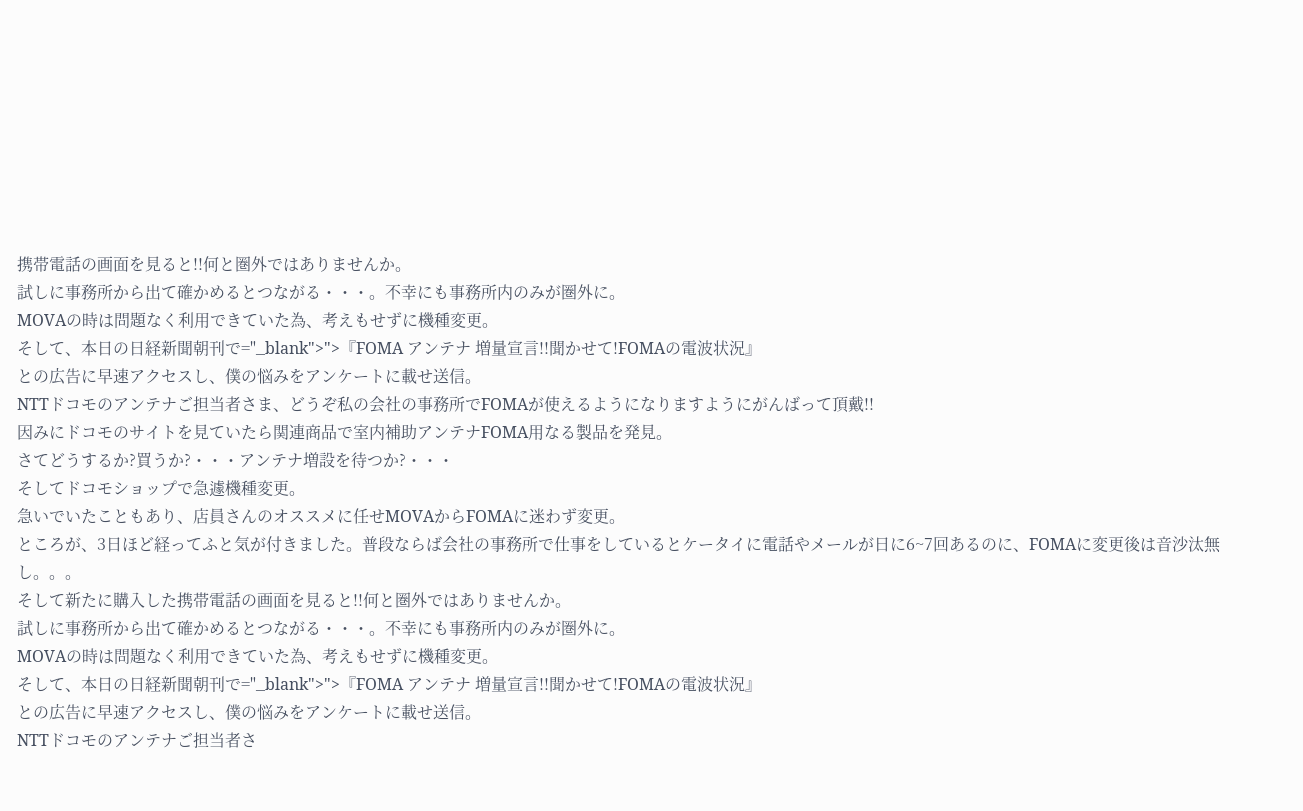携帯電話の画面を見ると!!何と圏外ではありませんか。
試しに事務所から出て確かめるとつながる・・・。不幸にも事務所内のみが圏外に。
MOVAの時は問題なく利用できていた為、考えもせずに機種変更。
そして、本日の日経新聞朝刊で="_blank">">『FOMA アンテナ 増量宣言!!聞かせて!FOMAの電波状況』
との広告に早速アクセスし、僕の悩みをアンケートに載せ送信。
NTTドコモのアンテナご担当者さま、どうぞ私の会社の事務所でFOMAが使えるようになりますようにがんばって頂戴!!
因みにドコモのサイトを見ていたら関連商品で室内補助アンテナFOMA用なる製品を発見。
さてどうするか?買うか?・・・アンテナ増設を待つか?・・・
そしてドコモショップで急遽機種変更。
急いでいたこともあり、店員さんのオススメに任せMOVAからFOMAに迷わず変更。
ところが、3日ほど経ってふと気が付きました。普段ならば会社の事務所で仕事をしているとケータイに電話やメールが日に6~7回あるのに、FOMAに変更後は音沙汰無し。。。
そして新たに購入した携帯電話の画面を見ると!!何と圏外ではありませんか。
試しに事務所から出て確かめるとつながる・・・。不幸にも事務所内のみが圏外に。
MOVAの時は問題なく利用できていた為、考えもせずに機種変更。
そして、本日の日経新聞朝刊で="_blank">">『FOMA アンテナ 増量宣言!!聞かせて!FOMAの電波状況』
との広告に早速アクセスし、僕の悩みをアンケートに載せ送信。
NTTドコモのアンテナご担当者さ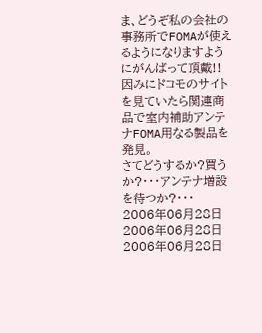ま、どうぞ私の会社の事務所でFOMAが使えるようになりますようにがんばって頂戴!!
因みにドコモのサイトを見ていたら関連商品で室内補助アンテナFOMA用なる製品を発見。
さてどうするか?買うか?・・・アンテナ増設を待つか?・・・
2006年06月28日
2006年06月28日
2006年06月28日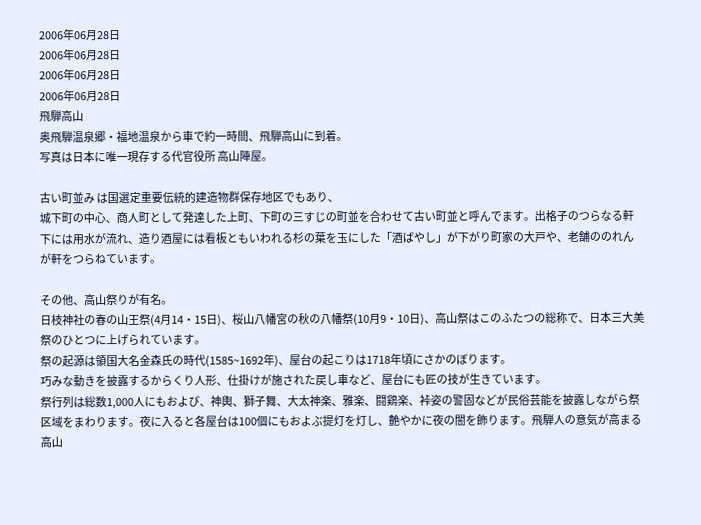2006年06月28日
2006年06月28日
2006年06月28日
2006年06月28日
飛騨高山
奥飛騨温泉郷・福地温泉から車で約一時間、飛騨高山に到着。
写真は日本に唯一現存する代官役所 高山陣屋。

古い町並み は国選定重要伝統的建造物群保存地区でもあり、
城下町の中心、商人町として発達した上町、下町の三すじの町並を合わせて古い町並と呼んでます。出格子のつらなる軒下には用水が流れ、造り酒屋には看板ともいわれる杉の葉を玉にした「酒ばやし」が下がり町家の大戸や、老舗ののれんが軒をつらねています。

その他、高山祭りが有名。
日枝神社の春の山王祭(4月14・15日)、桜山八幡宮の秋の八幡祭(10月9・10日)、高山祭はこのふたつの総称で、日本三大美祭のひとつに上げられています。
祭の起源は領国大名金森氏の時代(1585~1692年)、屋台の起こりは1718年頃にさかのぼります。
巧みな動きを披露するからくり人形、仕掛けが施された戻し車など、屋台にも匠の技が生きています。
祭行列は総数1,000人にもおよび、神輿、獅子舞、大太神楽、雅楽、闘鶏楽、裃姿の警固などが民俗芸能を披露しながら祭区域をまわります。夜に入ると各屋台は100個にもおよぶ提灯を灯し、艶やかに夜の闇を飾ります。飛騨人の意気が高まる高山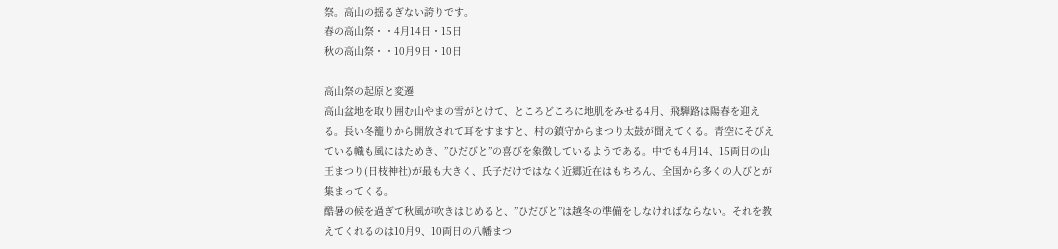祭。高山の揺るぎない誇りです。
春の高山祭・・4月14日・15日
秋の高山祭・・10月9日・10日

高山祭の起原と変遷
高山盆地を取り囲む山やまの雪がとけて、ところどころに地肌をみせる4月、飛騨路は陽春を迎える。長い冬籠りから開放されて耳をすますと、村の鎮守からまつり太鼓が聞えてくる。青空にそびえている幟も風にはためき、”ひだびと”の喜びを象徴しているようである。中でも4月14、15両日の山王まつり(日枝神社)が最も大きく、氏子だけではなく近郷近在はもちろん、全国から多くの人びとが集まってくる。
酷暑の候を過ぎて秋風が吹きはじめると、”ひだびと”は越冬の準備をしなければならない。それを教えてくれるのは10月9、10両日の八幡まつ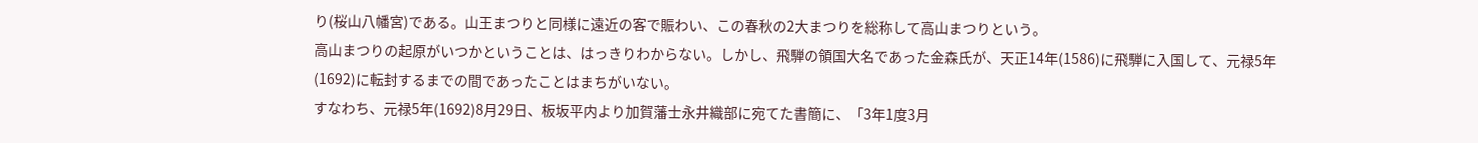り(桜山八幡宮)である。山王まつりと同様に遠近の客で賑わい、この春秋の2大まつりを総称して高山まつりという。
高山まつりの起原がいつかということは、はっきりわからない。しかし、飛騨の領国大名であった金森氏が、天正14年(1586)に飛騨に入国して、元禄5年(1692)に転封するまでの間であったことはまちがいない。
すなわち、元禄5年(1692)8月29日、板坂平内より加賀藩士永井織部に宛てた書簡に、「3年1度3月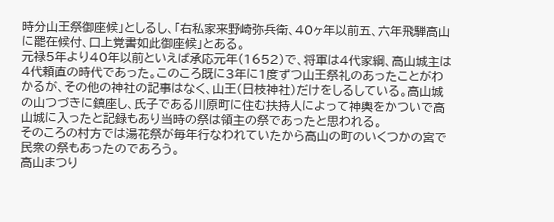時分山王祭御座候」としるし、「右私家来野崎弥兵衛、40ヶ年以前五、六年飛騨高山に罷在候付、口上覚書如此御座候」とある。
元禄5年より40年以前といえば承応元年(1652)で、将軍は4代家綱、高山城主は4代頼直の時代であった。このころ既に3年に1度ずつ山王祭礼のあったことがわかるが、その他の神社の記事はなく、山王(日枝神社)だけをしるしている。高山城の山つづきに鎮座し、氏子である川原町に住む扶持人によって神輿をかついで高山城に入ったと記録もあり当時の祭は領主の祭であったと思われる。
そのころの村方では湯花祭が毎年行なわれていたから高山の町のいくつかの宮で民衆の祭もあったのであろう。
高山まつり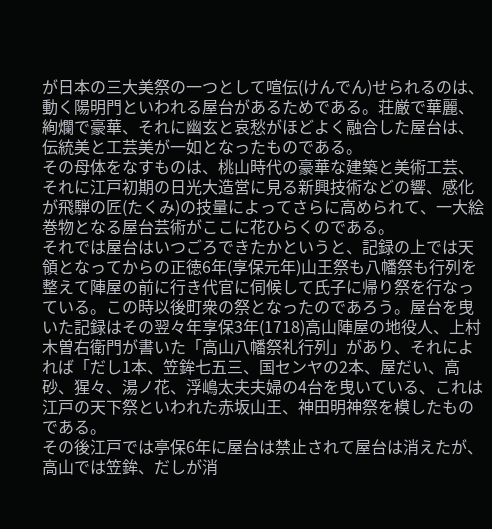が日本の三大美祭の一つとして喧伝(けんでん)せられるのは、動く陽明門といわれる屋台があるためである。荘厳で華麗、絢爛で豪華、それに幽玄と哀愁がほどよく融合した屋台は、伝統美と工芸美が一如となったものである。
その母体をなすものは、桃山時代の豪華な建築と美術工芸、それに江戸初期の日光大造営に見る新興技術などの響、感化が飛騨の匠(たくみ)の技量によってさらに高められて、一大絵巻物となる屋台芸術がここに花ひらくのである。
それでは屋台はいつごろできたかというと、記録の上では天領となってからの正徳6年(享保元年)山王祭も八幡祭も行列を整えて陣屋の前に行き代官に伺候して氏子に帰り祭を行なっている。この時以後町衆の祭となったのであろう。屋台を曳いた記録はその翌々年享保3年(1718)高山陣屋の地役人、上村木曽右衛門が書いた「高山八幡祭礼行列」があり、それによれば「だし1本、笠鉾七五三、国センヤの2本、屋だい、高砂、猩々、湯ノ花、浮嶋太夫夫婦の4台を曳いている、これは江戸の天下祭といわれた赤坂山王、神田明神祭を模したものである。
その後江戸では亭保6年に屋台は禁止されて屋台は消えたが、高山では笠鉾、だしが消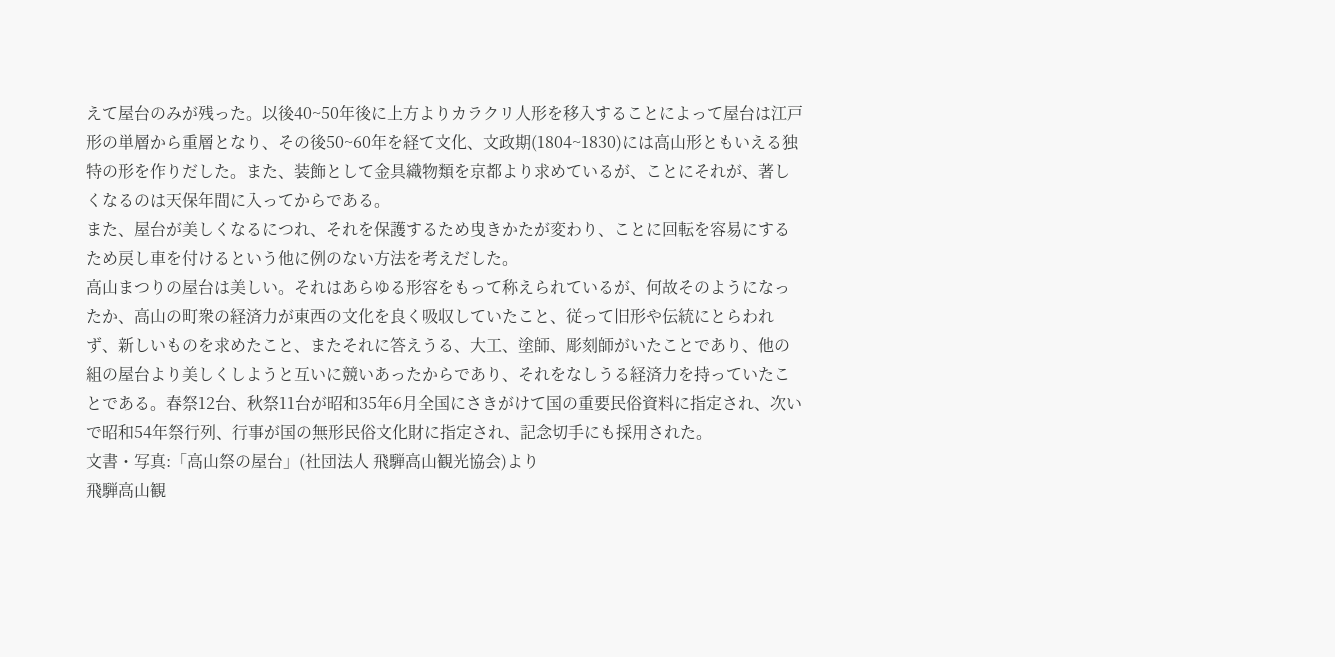えて屋台のみが残った。以後40~50年後に上方よりカラクリ人形を移入することによって屋台は江戸形の単層から重層となり、その後50~60年を経て文化、文政期(1804~1830)には高山形ともいえる独特の形を作りだした。また、装飾として金具織物類を京都より求めているが、ことにそれが、著しくなるのは天保年間に入ってからである。
また、屋台が美しくなるにつれ、それを保護するため曳きかたが変わり、ことに回転を容易にするため戻し車を付けるという他に例のない方法を考えだした。
高山まつりの屋台は美しい。それはあらゆる形容をもって称えられているが、何故そのようになったか、高山の町衆の経済力が東西の文化を良く吸収していたこと、従って旧形や伝統にとらわれず、新しいものを求めたこと、またそれに答えうる、大工、塗師、彫刻師がいたことであり、他の組の屋台より美しくしようと互いに競いあったからであり、それをなしうる経済力を持っていたことである。春祭12台、秋祭11台が昭和35年6月全国にさきがけて国の重要民俗資料に指定され、次いで昭和54年祭行列、行事が国の無形民俗文化財に指定され、記念切手にも採用された。
文書・写真:「高山祭の屋台」(社団法人 飛騨高山観光協会)より
飛騨高山観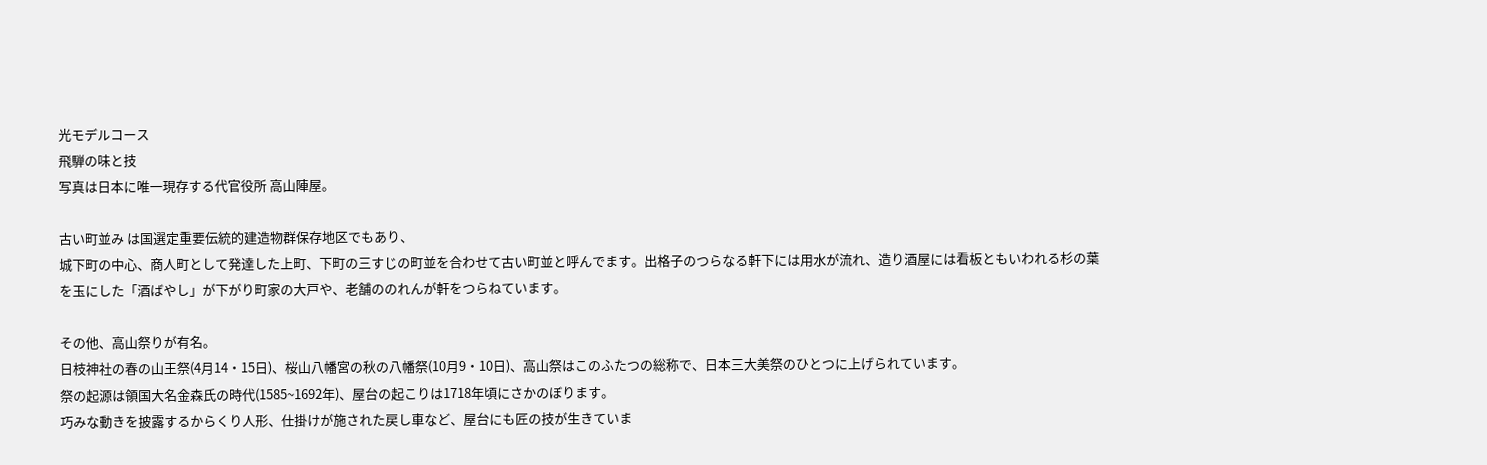光モデルコース
飛騨の味と技
写真は日本に唯一現存する代官役所 高山陣屋。

古い町並み は国選定重要伝統的建造物群保存地区でもあり、
城下町の中心、商人町として発達した上町、下町の三すじの町並を合わせて古い町並と呼んでます。出格子のつらなる軒下には用水が流れ、造り酒屋には看板ともいわれる杉の葉を玉にした「酒ばやし」が下がり町家の大戸や、老舗ののれんが軒をつらねています。

その他、高山祭りが有名。
日枝神社の春の山王祭(4月14・15日)、桜山八幡宮の秋の八幡祭(10月9・10日)、高山祭はこのふたつの総称で、日本三大美祭のひとつに上げられています。
祭の起源は領国大名金森氏の時代(1585~1692年)、屋台の起こりは1718年頃にさかのぼります。
巧みな動きを披露するからくり人形、仕掛けが施された戻し車など、屋台にも匠の技が生きていま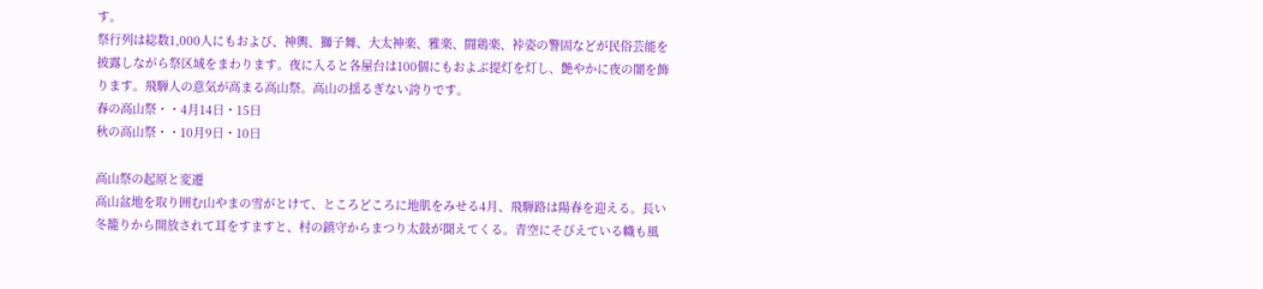す。
祭行列は総数1,000人にもおよび、神輿、獅子舞、大太神楽、雅楽、闘鶏楽、裃姿の警固などが民俗芸能を披露しながら祭区域をまわります。夜に入ると各屋台は100個にもおよぶ提灯を灯し、艶やかに夜の闇を飾ります。飛騨人の意気が高まる高山祭。高山の揺るぎない誇りです。
春の高山祭・・4月14日・15日
秋の高山祭・・10月9日・10日

高山祭の起原と変遷
高山盆地を取り囲む山やまの雪がとけて、ところどころに地肌をみせる4月、飛騨路は陽春を迎える。長い冬籠りから開放されて耳をすますと、村の鎮守からまつり太鼓が聞えてくる。青空にそびえている幟も風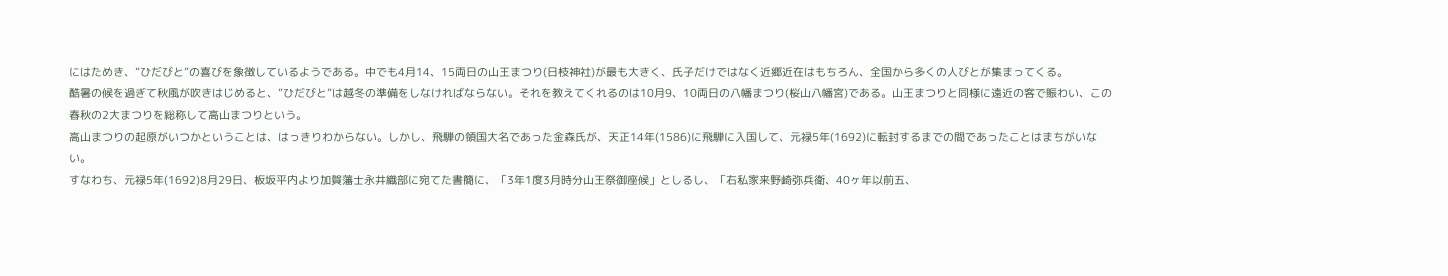にはためき、”ひだびと”の喜びを象徴しているようである。中でも4月14、15両日の山王まつり(日枝神社)が最も大きく、氏子だけではなく近郷近在はもちろん、全国から多くの人びとが集まってくる。
酷暑の候を過ぎて秋風が吹きはじめると、”ひだびと”は越冬の準備をしなければならない。それを教えてくれるのは10月9、10両日の八幡まつり(桜山八幡宮)である。山王まつりと同様に遠近の客で賑わい、この春秋の2大まつりを総称して高山まつりという。
高山まつりの起原がいつかということは、はっきりわからない。しかし、飛騨の領国大名であった金森氏が、天正14年(1586)に飛騨に入国して、元禄5年(1692)に転封するまでの間であったことはまちがいない。
すなわち、元禄5年(1692)8月29日、板坂平内より加賀藩士永井織部に宛てた書簡に、「3年1度3月時分山王祭御座候」としるし、「右私家来野崎弥兵衛、40ヶ年以前五、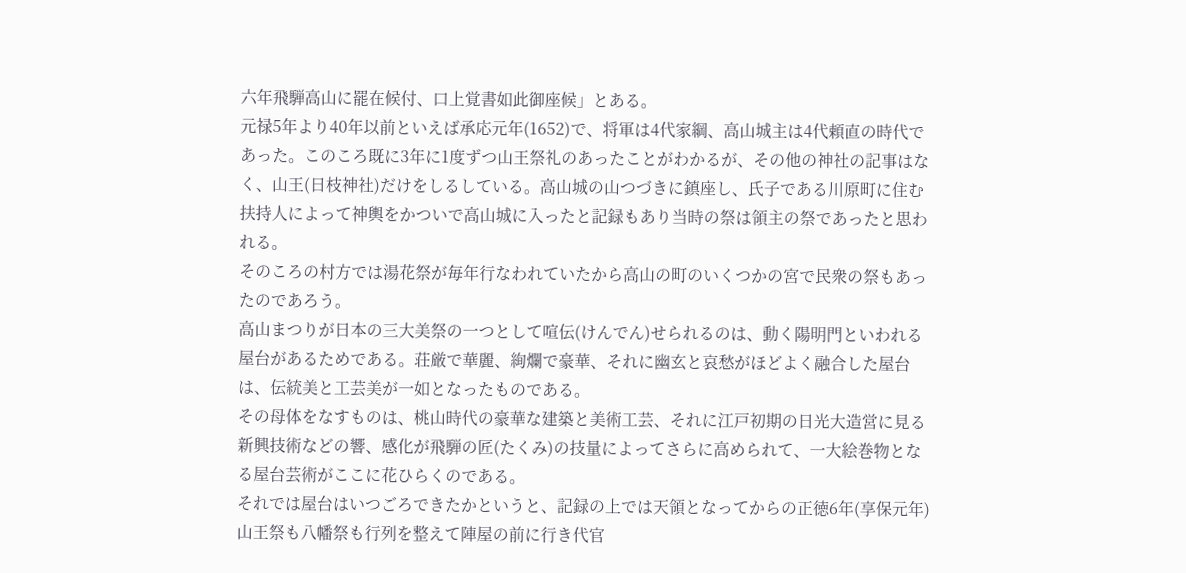六年飛騨高山に罷在候付、口上覚書如此御座候」とある。
元禄5年より40年以前といえば承応元年(1652)で、将軍は4代家綱、高山城主は4代頼直の時代であった。このころ既に3年に1度ずつ山王祭礼のあったことがわかるが、その他の神社の記事はなく、山王(日枝神社)だけをしるしている。高山城の山つづきに鎮座し、氏子である川原町に住む扶持人によって神輿をかついで高山城に入ったと記録もあり当時の祭は領主の祭であったと思われる。
そのころの村方では湯花祭が毎年行なわれていたから高山の町のいくつかの宮で民衆の祭もあったのであろう。
高山まつりが日本の三大美祭の一つとして喧伝(けんでん)せられるのは、動く陽明門といわれる屋台があるためである。荘厳で華麗、絢爛で豪華、それに幽玄と哀愁がほどよく融合した屋台は、伝統美と工芸美が一如となったものである。
その母体をなすものは、桃山時代の豪華な建築と美術工芸、それに江戸初期の日光大造営に見る新興技術などの響、感化が飛騨の匠(たくみ)の技量によってさらに高められて、一大絵巻物となる屋台芸術がここに花ひらくのである。
それでは屋台はいつごろできたかというと、記録の上では天領となってからの正徳6年(享保元年)山王祭も八幡祭も行列を整えて陣屋の前に行き代官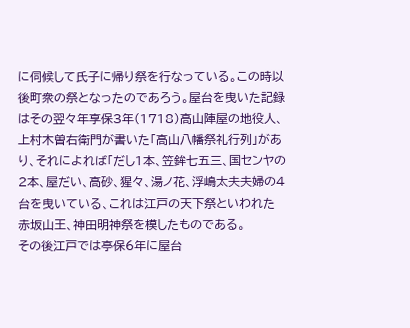に伺候して氏子に帰り祭を行なっている。この時以後町衆の祭となったのであろう。屋台を曳いた記録はその翌々年享保3年(1718)高山陣屋の地役人、上村木曽右衛門が書いた「高山八幡祭礼行列」があり、それによれば「だし1本、笠鉾七五三、国センヤの2本、屋だい、高砂、猩々、湯ノ花、浮嶋太夫夫婦の4台を曳いている、これは江戸の天下祭といわれた赤坂山王、神田明神祭を模したものである。
その後江戸では亭保6年に屋台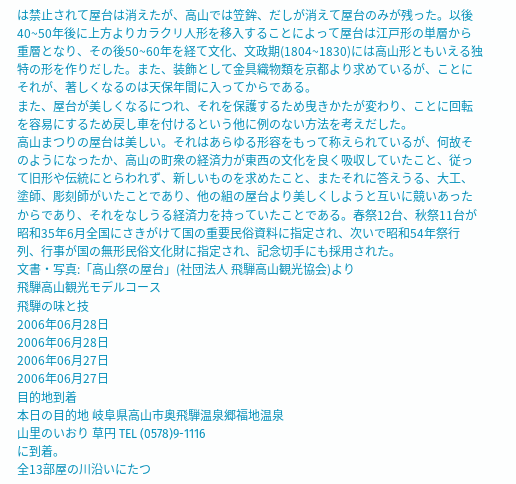は禁止されて屋台は消えたが、高山では笠鉾、だしが消えて屋台のみが残った。以後40~50年後に上方よりカラクリ人形を移入することによって屋台は江戸形の単層から重層となり、その後50~60年を経て文化、文政期(1804~1830)には高山形ともいえる独特の形を作りだした。また、装飾として金具織物類を京都より求めているが、ことにそれが、著しくなるのは天保年間に入ってからである。
また、屋台が美しくなるにつれ、それを保護するため曳きかたが変わり、ことに回転を容易にするため戻し車を付けるという他に例のない方法を考えだした。
高山まつりの屋台は美しい。それはあらゆる形容をもって称えられているが、何故そのようになったか、高山の町衆の経済力が東西の文化を良く吸収していたこと、従って旧形や伝統にとらわれず、新しいものを求めたこと、またそれに答えうる、大工、塗師、彫刻師がいたことであり、他の組の屋台より美しくしようと互いに競いあったからであり、それをなしうる経済力を持っていたことである。春祭12台、秋祭11台が昭和35年6月全国にさきがけて国の重要民俗資料に指定され、次いで昭和54年祭行列、行事が国の無形民俗文化財に指定され、記念切手にも採用された。
文書・写真:「高山祭の屋台」(社団法人 飛騨高山観光協会)より
飛騨高山観光モデルコース
飛騨の味と技
2006年06月28日
2006年06月28日
2006年06月27日
2006年06月27日
目的地到着
本日の目的地 岐阜県高山市奥飛騨温泉郷福地温泉
山里のいおり 草円 TEL (0578)9-1116
に到着。
全13部屋の川沿いにたつ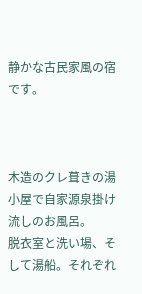静かな古民家風の宿です。



木造のクレ葺きの湯小屋で自家源泉掛け流しのお風呂。
脱衣室と洗い場、そして湯船。それぞれ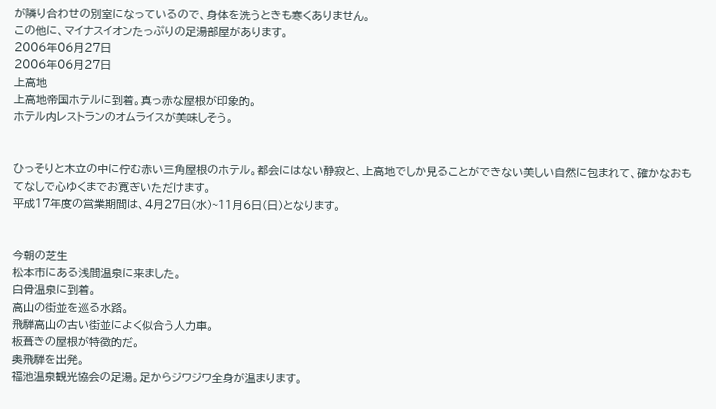が隣り合わせの別室になっているので、身体を洗うときも寒くありません。
この他に、マイナスイオンたっぷりの足湯部屋があります。
2006年06月27日
2006年06月27日
上高地
上高地帝国ホテルに到着。真っ赤な屋根が印象的。
ホテル内レストランのオムライスが美味しそう。


ひっそりと木立の中に佇む赤い三角屋根のホテル。都会にはない静寂と、上高地でしか見ることができない美しい自然に包まれて、確かなおもてなしで心ゆくまでお寛ぎいただけます。
平成17年度の営業期間は、4月27日(水)~11月6日(日)となります。


今朝の芝生
松本市にある浅間温泉に来ました。
白骨温泉に到着。
高山の街並を巡る水路。
飛騨高山の古い街並によく似合う人力車。
板葺きの屋根が特徴的だ。
奥飛騨を出発。
福池温泉観光協会の足湯。足からジワジワ全身が温まります。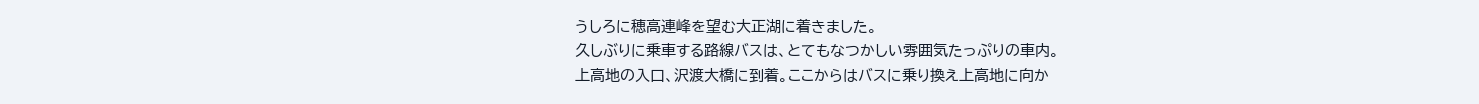うしろに穂高連峰を望む大正湖に着きました。
久しぶりに乗車する路線バスは、とてもなつかしい雰囲気たっぷりの車内。
上高地の入口、沢渡大橋に到着。ここからはバスに乗り換え上高地に向か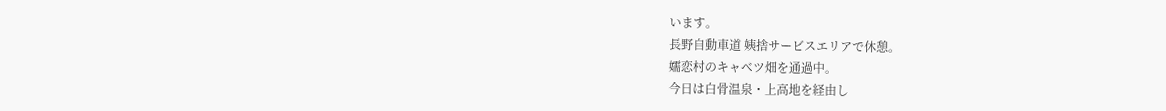います。
長野自動車道 姨捨サービスエリアで休憩。
嬬恋村のキャベツ畑を通過中。
今日は白骨温泉・上高地を経由し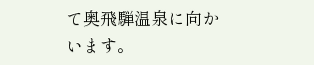て奥飛騨温泉に向かいます。